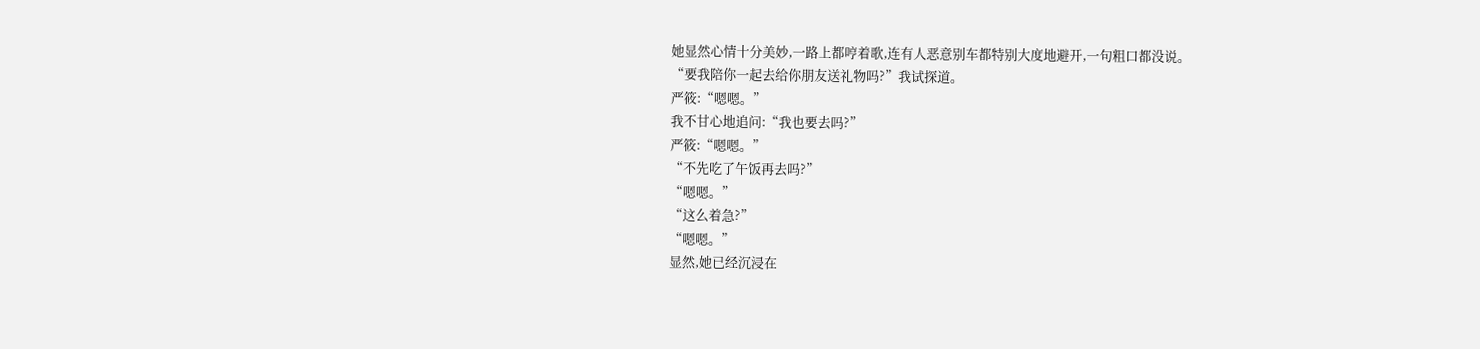她显然心情十分美妙,一路上都哼着歌,连有人恶意别车都特别大度地避开,一句粗口都没说。
“要我陪你一起去给你朋友送礼物吗?”我试探道。
严筱:“嗯嗯。”
我不甘心地追问:“我也要去吗?”
严筱:“嗯嗯。”
“不先吃了午饭再去吗?”
“嗯嗯。”
“这么着急?”
“嗯嗯。”
显然,她已经沉浸在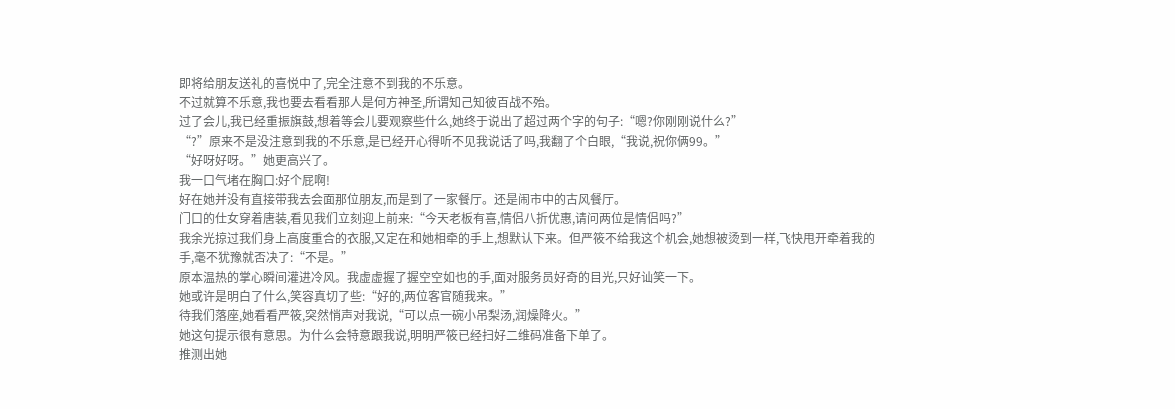即将给朋友送礼的喜悦中了,完全注意不到我的不乐意。
不过就算不乐意,我也要去看看那人是何方神圣,所谓知己知彼百战不殆。
过了会儿,我已经重振旗鼓,想着等会儿要观察些什么,她终于说出了超过两个字的句子:“嗯?你刚刚说什么?”
“?”原来不是没注意到我的不乐意,是已经开心得听不见我说话了吗,我翻了个白眼,“我说,祝你俩99。”
“好呀好呀。”她更高兴了。
我一口气堵在胸口:好个屁啊!
好在她并没有直接带我去会面那位朋友,而是到了一家餐厅。还是闹市中的古风餐厅。
门口的仕女穿着唐装,看见我们立刻迎上前来:“今天老板有喜,情侣八折优惠,请问两位是情侣吗?”
我余光掠过我们身上高度重合的衣服,又定在和她相牵的手上,想默认下来。但严筱不给我这个机会,她想被烫到一样,飞快甩开牵着我的手,毫不犹豫就否决了:“不是。”
原本温热的掌心瞬间灌进冷风。我虚虚握了握空空如也的手,面对服务员好奇的目光,只好讪笑一下。
她或许是明白了什么,笑容真切了些:“好的,两位客官随我来。”
待我们落座,她看看严筱,突然悄声对我说,“可以点一碗小吊梨汤,润燥降火。”
她这句提示很有意思。为什么会特意跟我说,明明严筱已经扫好二维码准备下单了。
推测出她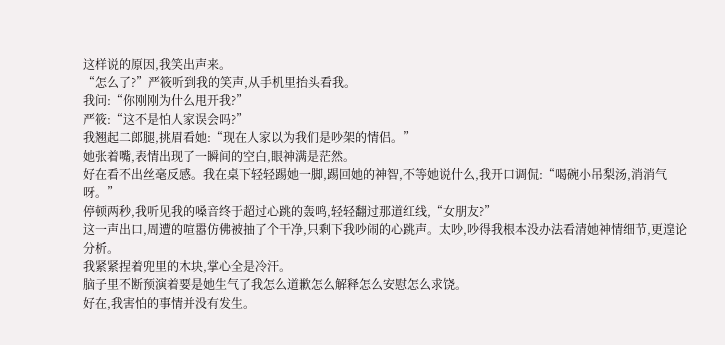这样说的原因,我笑出声来。
“怎么了?”严筱听到我的笑声,从手机里抬头看我。
我问:“你刚刚为什么甩开我?”
严筱:“这不是怕人家误会吗?”
我翘起二郎腿,挑眉看她:“现在人家以为我们是吵架的情侣。”
她张着嘴,表情出现了一瞬间的空白,眼神满是茫然。
好在看不出丝毫反感。我在桌下轻轻踢她一脚,踢回她的神智,不等她说什么,我开口调侃:“喝碗小吊梨汤,消消气呀。”
停顿两秒,我听见我的嗓音终于超过心跳的轰鸣,轻轻翻过那道红线,“女朋友?”
这一声出口,周遭的喧嚣仿佛被抽了个干净,只剩下我吵闹的心跳声。太吵,吵得我根本没办法看清她神情细节,更遑论分析。
我紧紧捏着兜里的木块,掌心全是冷汗。
脑子里不断预演着要是她生气了我怎么道歉怎么解释怎么安慰怎么求饶。
好在,我害怕的事情并没有发生。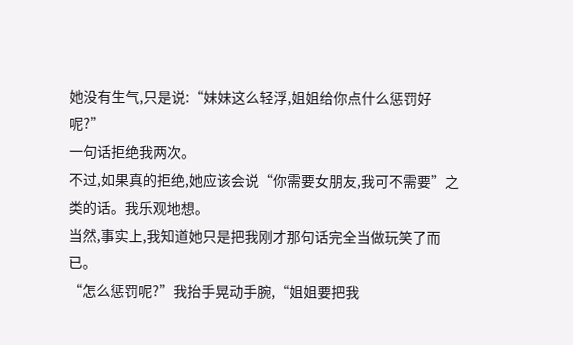她没有生气,只是说:“妹妹这么轻浮,姐姐给你点什么惩罚好呢?”
一句话拒绝我两次。
不过,如果真的拒绝,她应该会说“你需要女朋友,我可不需要”之类的话。我乐观地想。
当然,事实上,我知道她只是把我刚才那句话完全当做玩笑了而已。
“怎么惩罚呢?”我抬手晃动手腕,“姐姐要把我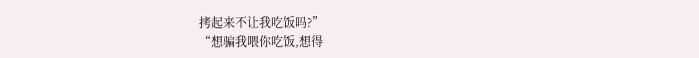拷起来不让我吃饭吗?”
“想骗我喂你吃饭,想得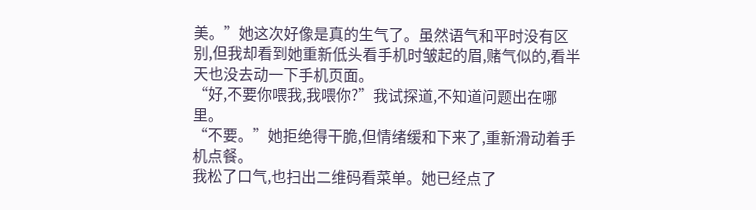美。”她这次好像是真的生气了。虽然语气和平时没有区别,但我却看到她重新低头看手机时皱起的眉,赌气似的,看半天也没去动一下手机页面。
“好,不要你喂我,我喂你?”我试探道,不知道问题出在哪里。
“不要。”她拒绝得干脆,但情绪缓和下来了,重新滑动着手机点餐。
我松了口气,也扫出二维码看菜单。她已经点了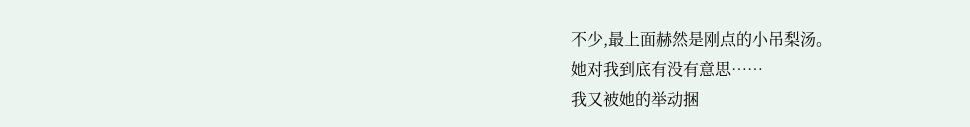不少,最上面赫然是刚点的小吊梨汤。
她对我到底有没有意思……
我又被她的举动捆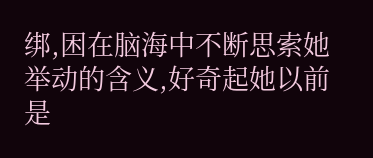绑,困在脑海中不断思索她举动的含义,好奇起她以前是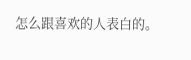怎么跟喜欢的人表白的。